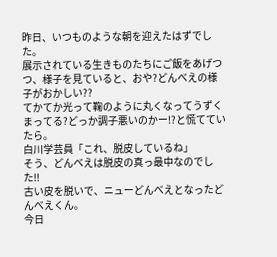昨日、いつものような朝を迎えたはずでした。
展示されている生きものたちにご飯をあげつつ、様子を見ていると、おや?どんべえの様子がおかしい??
てかてか光って鞠のように丸くなってうずくまってる?どっか調子悪いのかー!?と慌てていたら。
白川学芸員「これ、脱皮しているね」
そう、どんべえは脱皮の真っ最中なのでした!!
古い皮を脱いで、ニューどんべえとなったどんべえくん。
今日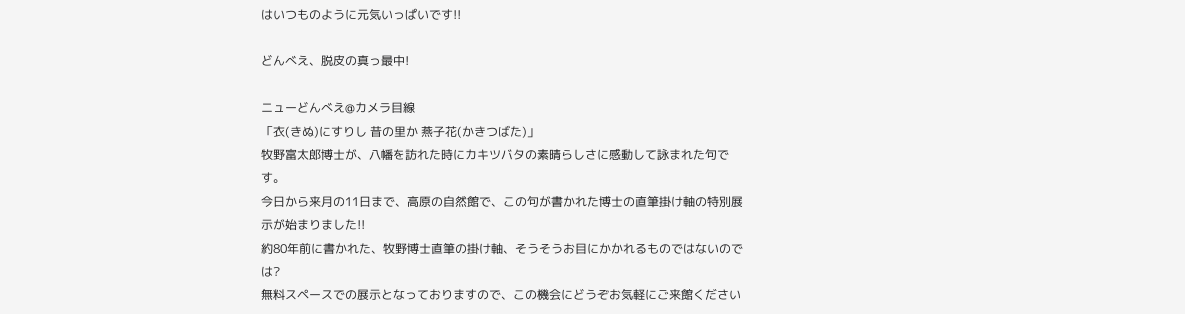はいつものように元気いっぱいです!!

どんべえ、脱皮の真っ最中!

ニューどんべえ@カメラ目線
「衣(きぬ)にすりし 昔の里か 燕子花(かきつばた)」
牧野富太郎博士が、八幡を訪れた時にカキツバタの素晴らしさに感動して詠まれた句です。
今日から来月の11日まで、高原の自然館で、この句が書かれた博士の直筆掛け軸の特別展示が始まりました!!
約80年前に書かれた、牧野博士直筆の掛け軸、そうそうお目にかかれるものではないのでは?
無料スペースでの展示となっておりますので、この機会にどうぞお気軽にご来館ください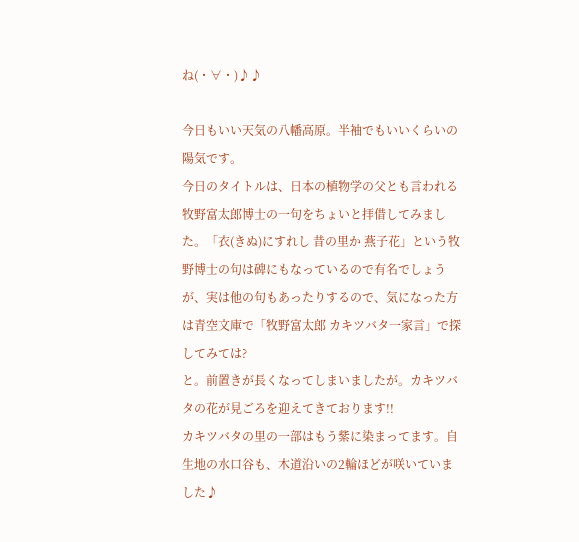ね(・∀・)♪♪

今日もいい天気の八幡高原。半袖でもいいくらいの陽気です。
今日のタイトルは、日本の植物学の父とも言われる牧野富太郎博士の一句をちょいと拝借してみました。「衣(きぬ)にすれし 昔の里か 燕子花」という牧野博士の句は碑にもなっているので有名でしょうが、実は他の句もあったりするので、気になった方は青空文庫で「牧野富太郎 カキツバタ一家言」で探してみては?
と。前置きが長くなってしまいましたが。カキツバタの花が見ごろを迎えてきております!!
カキツバタの里の一部はもう紫に染まってます。自生地の水口谷も、木道沿いの2輪ほどが咲いていました♪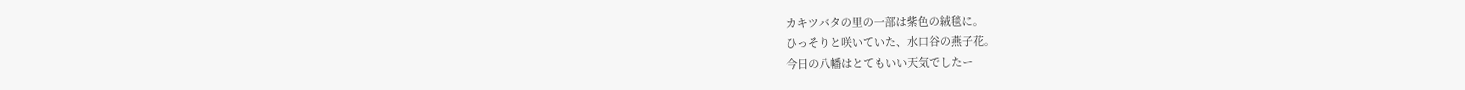カキツバタの里の一部は紫色の絨毯に。
ひっそりと咲いていた、水口谷の燕子花。
今日の八幡はとてもいい天気でしたー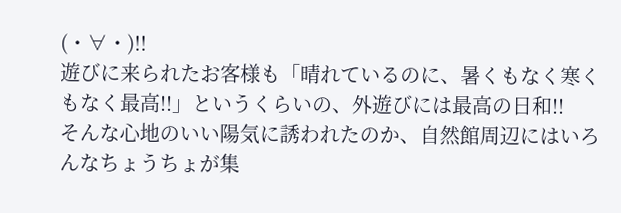(・∀・)!!
遊びに来られたお客様も「晴れているのに、暑くもなく寒くもなく最高!!」というくらいの、外遊びには最高の日和!!
そんな心地のいい陽気に誘われたのか、自然館周辺にはいろんなちょうちょが集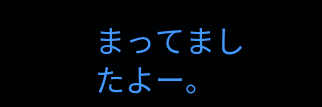まってましたよー。